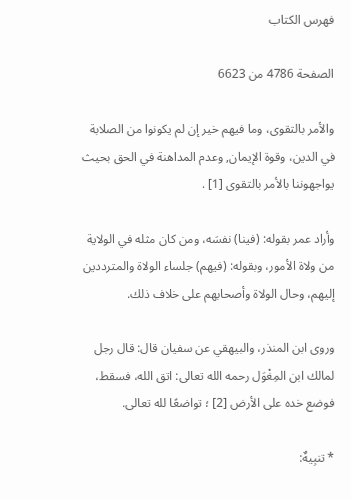فهرس الكتاب

الصفحة 4786 من 6623

والأمر بالتقوى، وما فيهم خير إن لم يكونوا من الصلابة في الدين، وقوة الإيمان, وعدم المداهنة في الحق بحيث يواجهوننا بالأمر بالتقوى [1] .

وأراد عمر بقوله: (فينا) نفسَه، ومن كان مثله في الولاية من ولاة الأمور، وبقوله: (فيهم) جلساء الولاة والمترددين إليهم، وحال الولاة وأصحابهم على خلاف ذلك.

وروى ابن المنذر، والبيهقي عن سفيان قال: قال رجل لمالك ابن المِغْوَل رحمه الله تعالى: اتق الله، فسقط، فوضع خده على الأرض [2] ؛ تواضعًا لله تعالى.

* تنبِيهٌ: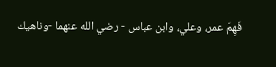فَهِمَ عمر، وعلي، وابن عباس - رضي الله عنهما -وناهيك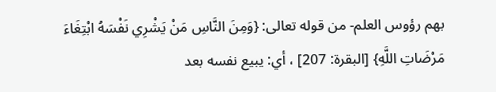بهم رؤوس العلم- من قوله تعالى: {وَمِنَ النَّاسِ مَنْ يَشْرِي نَفْسَهُ ابْتِغَاءَ مَرْضَاتِ اللَّهِ} [البقرة: 207] ، أي: يبيع نفسه بعد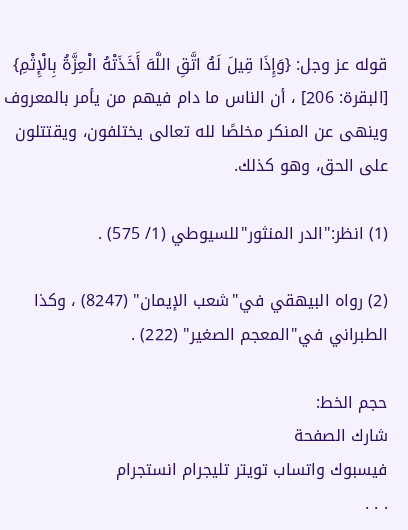قوله عز وجل: {وَإِذَا قِيلَ لَهُ اتَّقِ اللَّهَ أَخَذَتْهُ الْعِزَّةُ بِالْإِثْمِ} [البقرة: 206] ، أن الناس ما دام فيهم من يأمر بالمعروف وينهى عن المنكر مخلصًا لله تعالى يختلفون، ويقتتلون على الحق، وهو كذلك.

(1) انظر:"الدر المنثور"للسيوطي (1/ 575) .

(2) رواه البيهقي في"شعب الإيمان" (8247) ، وكذا الطبراني في"المعجم الصغير" (222) .

حجم الخط:
شارك الصفحة
فيسبوك واتساب تويتر تليجرام انستجرام
. . .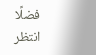فضلًا انتظر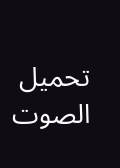تحميل الصوت